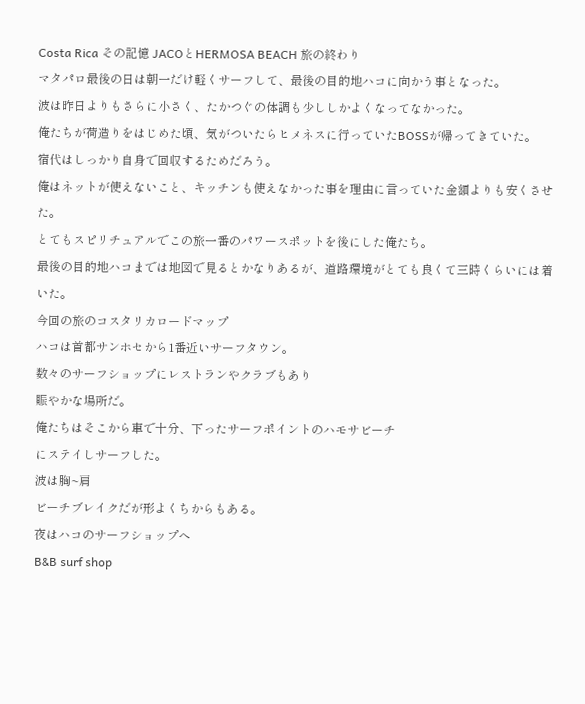Costa Rica その記憶 JACOとHERMOSA BEACH 旅の終わり
マタパロ最後の日は朝一だけ軽くサーフして、最後の目的地ハコに向かう事となった。
波は昨日よりもさらに小さく、たかつぐの体調も少ししかよくなってなかった。
俺たちが荷造りをはじめた頃、気がついたらヒメネスに行っていたBOSSが帰ってきていた。
宿代はしっかり自身で回収するためだろう。
俺はネットが使えないこと、キッチンも使えなかった事を理由に言っていた金額よりも安くさせた。
とてもスピリチュアルでこの旅一番のパワースポットを後にした俺たち。
最後の目的地ハコまでは地図で見るとかなりあるが、道路環境がとても良くて三時くらいには着いた。
今回の旅のコスタリカロードマップ
ハコは首都サンホセから1番近いサーフタウン。
数々のサーフショップにレストランやクラブもあり
賑やかな場所だ。
俺たちはそこから車で十分、下ったサーフポイントのハモサビーチ
にステイしサーフした。
波は胸~肩
ビーチブレイクだが形よくちからもある。
夜はハコのサーフショップへ
B&B surf shop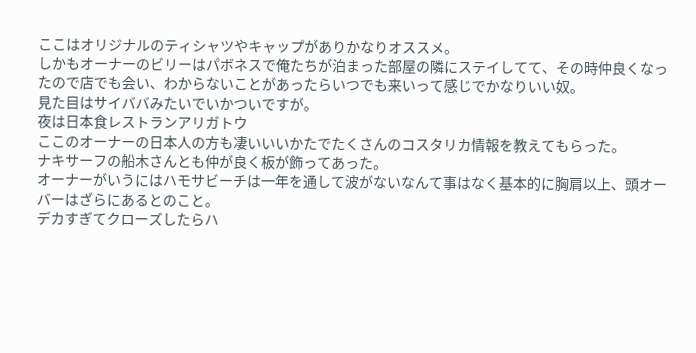ここはオリジナルのティシャツやキャップがありかなりオススメ。
しかもオーナーのビリーはパボネスで俺たちが泊まった部屋の隣にステイしてて、その時仲良くなったので店でも会い、わからないことがあったらいつでも来いって感じでかなりいい奴。
見た目はサイババみたいでいかついですが。
夜は日本食レストランアリガトウ
ここのオーナーの日本人の方も凄いいいかたでたくさんのコスタリカ情報を教えてもらった。
ナキサーフの船木さんとも仲が良く板が飾ってあった。
オーナーがいうにはハモサビーチは一年を通して波がないなんて事はなく基本的に胸肩以上、頭オーバーはざらにあるとのこと。
デカすぎてクローズしたらハ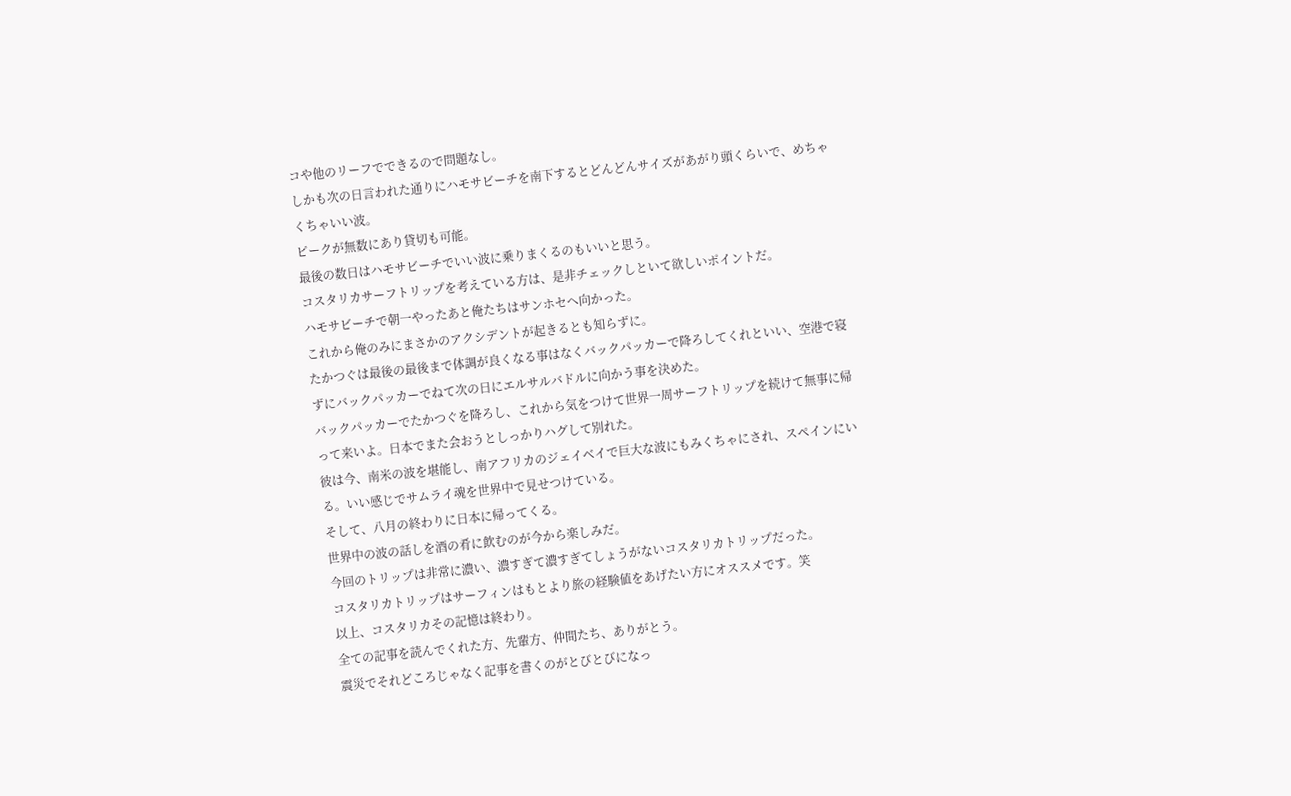コや他のリーフでできるので問題なし。
しかも次の日言われた通りにハモサビーチを南下するとどんどんサイズがあがり頭くらいで、めちゃくちゃいい波。
ピークが無数にあり貸切も可能。
最後の数日はハモサビーチでいい波に乗りまくるのもいいと思う。
コスタリカサーフトリップを考えている方は、是非チェックしといて欲しいポイントだ。
ハモサビーチで朝一やったあと俺たちはサンホセへ向かった。
これから俺のみにまさかのアクシデントが起きるとも知らずに。
たかつぐは最後の最後まで体調が良くなる事はなくバックパッカーで降ろしてくれといい、空港で寝ずにバックパッカーでねて次の日にエルサルバドルに向かう事を決めた。
バックパッカーでたかつぐを降ろし、これから気をつけて世界一周サーフトリップを続けて無事に帰って来いよ。日本でまた会おうとしっかりハグして別れた。
彼は今、南米の波を堪能し、南アフリカのジェイベイで巨大な波にもみくちゃにされ、スペインにいる。いい感じでサムライ魂を世界中で見せつけている。
そして、八月の終わりに日本に帰ってくる。
世界中の波の話しを酒の肴に飲むのが今から楽しみだ。
今回のトリップは非常に濃い、濃すぎて濃すぎてしょうがないコスタリカトリップだった。
コスタリカトリップはサーフィンはもとより旅の経験値をあげたい方にオススメです。笑
以上、コスタリカその記憶は終わり。
全ての記事を読んでくれた方、先輩方、仲間たち、ありがとう。
震災でそれどころじゃなく記事を書くのがとびとびになっ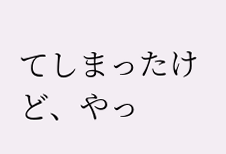てしまったけど、やっ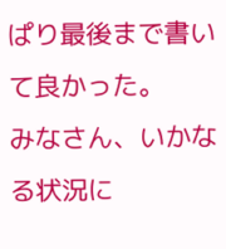ぱり最後まで書いて良かった。
みなさん、いかなる状況に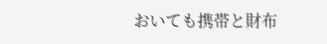おいても携帯と財布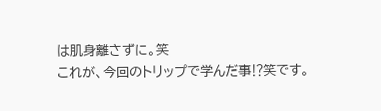は肌身離さずに。笑
これが、今回のトリップで学んだ事⁉笑です。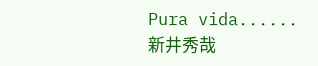Pura vida......
新井秀哉